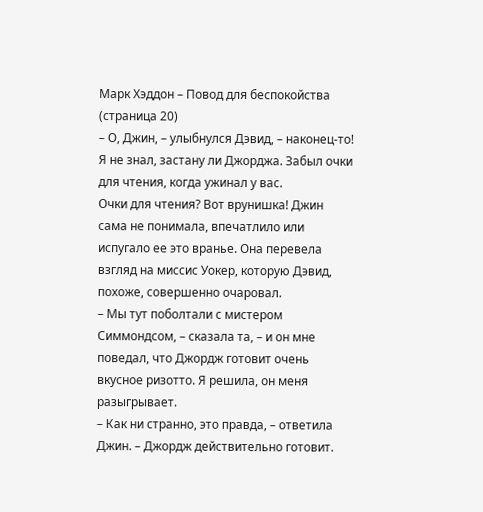Марк Хэддон – Повод для беспокойства (страница 20)
– О, Джин, – улыбнулся Дэвид, – наконец-то! Я не знал, застану ли Джорджа. Забыл очки для чтения, когда ужинал у вас.
Очки для чтения? Вот врунишка! Джин сама не понимала, впечатлило или испугало ее это вранье. Она перевела взгляд на миссис Уокер, которую Дэвид, похоже, совершенно очаровал.
– Мы тут поболтали с мистером Симмондсом, – сказала та, – и он мне поведал, что Джордж готовит очень вкусное ризотто. Я решила, он меня разыгрывает.
– Как ни странно, это правда, – ответила Джин. – Джордж действительно готовит.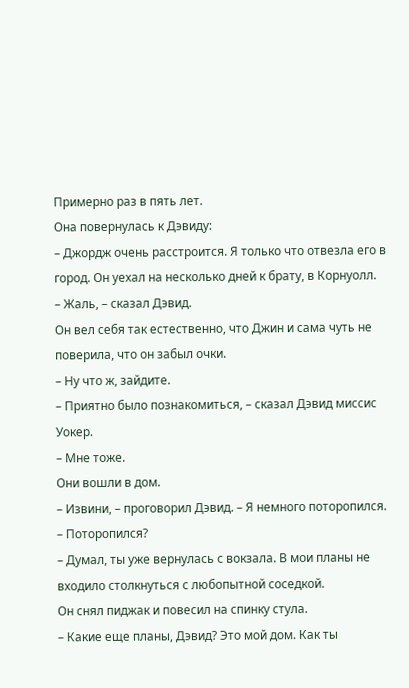Примерно раз в пять лет.
Она повернулась к Дэвиду:
– Джордж очень расстроится. Я только что отвезла его в город. Он уехал на несколько дней к брату, в Корнуолл.
– Жаль, – сказал Дэвид.
Он вел себя так естественно, что Джин и сама чуть не поверила, что он забыл очки.
– Ну что ж, зайдите.
– Приятно было познакомиться, – сказал Дэвид миссис Уокер.
– Мне тоже.
Они вошли в дом.
– Извини, – проговорил Дэвид. – Я немного поторопился.
– Поторопился?
– Думал, ты уже вернулась с вокзала. В мои планы не входило столкнуться с любопытной соседкой.
Он снял пиджак и повесил на спинку стула.
– Какие еще планы, Дэвид? Это мой дом. Как ты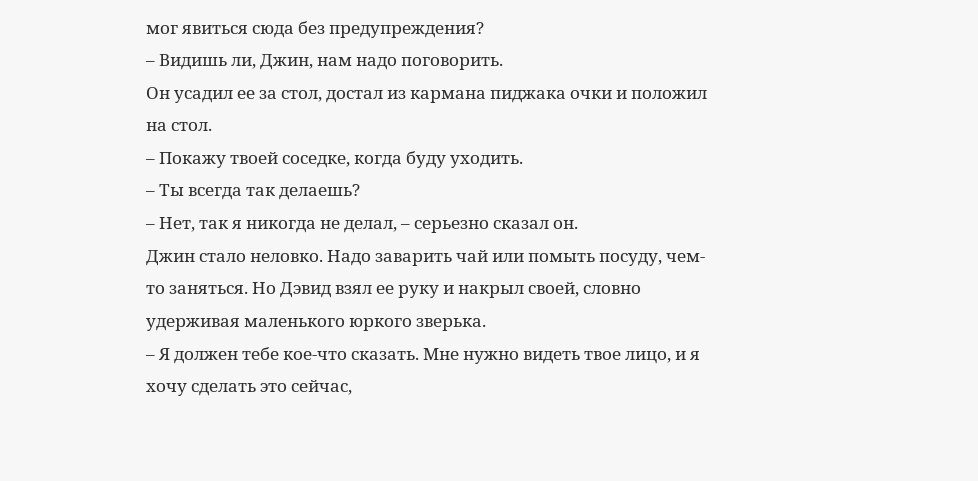мог явиться сюда без предупреждения?
– Видишь ли, Джин, нам надо поговорить.
Он усадил ее за стол, достал из кармана пиджака очки и положил на стол.
– Покажу твоей соседке, когда буду уходить.
– Ты всегда так делаешь?
– Нет, так я никогда не делал, – серьезно сказал он.
Джин стало неловко. Надо заварить чай или помыть посуду, чем-то заняться. Но Дэвид взял ее руку и накрыл своей, словно удерживая маленького юркого зверька.
– Я должен тебе кое-что сказать. Мне нужно видеть твое лицо, и я хочу сделать это сейчас,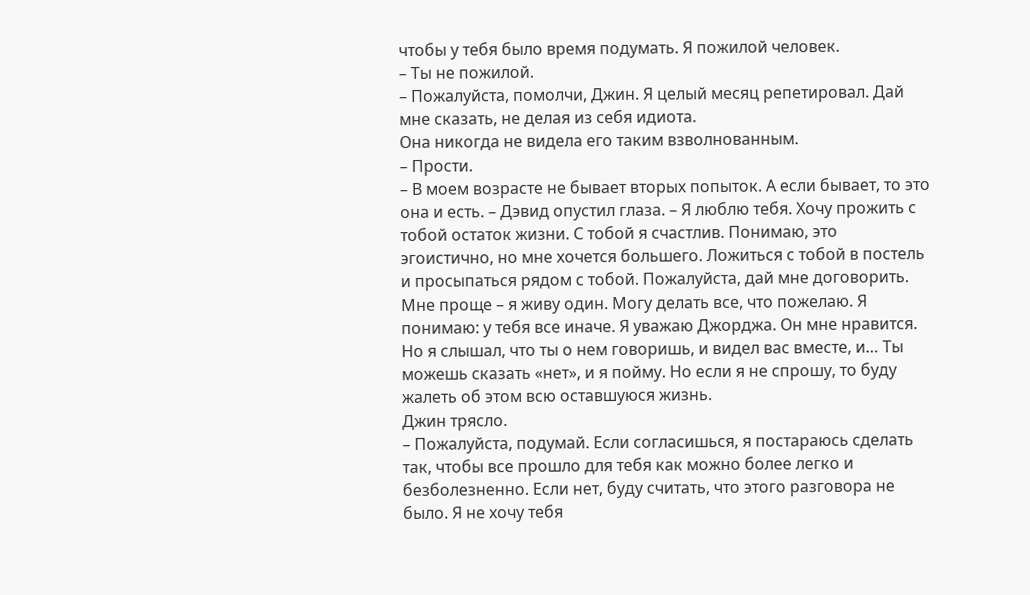чтобы у тебя было время подумать. Я пожилой человек.
– Ты не пожилой.
– Пожалуйста, помолчи, Джин. Я целый месяц репетировал. Дай мне сказать, не делая из себя идиота.
Она никогда не видела его таким взволнованным.
– Прости.
– В моем возрасте не бывает вторых попыток. А если бывает, то это она и есть. – Дэвид опустил глаза. – Я люблю тебя. Хочу прожить с тобой остаток жизни. С тобой я счастлив. Понимаю, это эгоистично, но мне хочется большего. Ложиться с тобой в постель и просыпаться рядом с тобой. Пожалуйста, дай мне договорить. Мне проще – я живу один. Могу делать все, что пожелаю. Я понимаю: у тебя все иначе. Я уважаю Джорджа. Он мне нравится. Но я слышал, что ты о нем говоришь, и видел вас вместе, и… Ты можешь сказать «нет», и я пойму. Но если я не спрошу, то буду жалеть об этом всю оставшуюся жизнь.
Джин трясло.
– Пожалуйста, подумай. Если согласишься, я постараюсь сделать так, чтобы все прошло для тебя как можно более легко и безболезненно. Если нет, буду считать, что этого разговора не было. Я не хочу тебя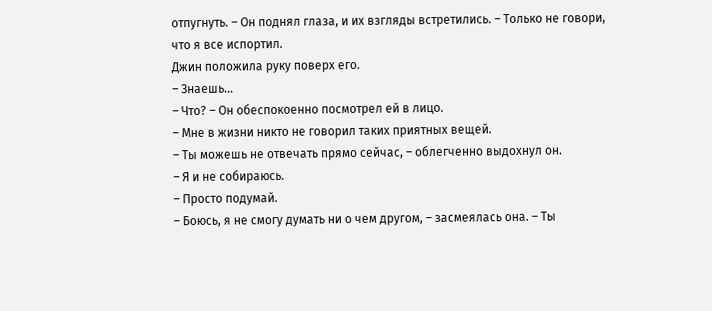отпугнуть. – Он поднял глаза, и их взгляды встретились. – Только не говори, что я все испортил.
Джин положила руку поверх его.
– Знаешь…
– Что? – Он обеспокоенно посмотрел ей в лицо.
– Мне в жизни никто не говорил таких приятных вещей.
– Ты можешь не отвечать прямо сейчас, – облегченно выдохнул он.
– Я и не собираюсь.
– Просто подумай.
– Боюсь, я не смогу думать ни о чем другом, – засмеялась она. – Ты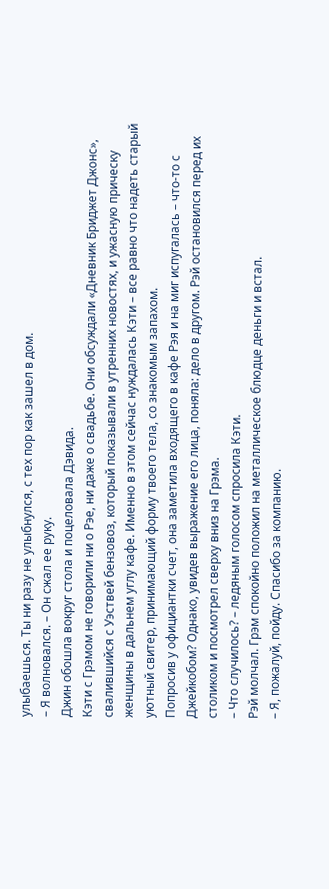улыбаешься. Ты ни разу не улыбнулся, с тех пор как зашел в дом.
– Я волновался. – Он сжал ее руку.
Джин обошла вокруг стола и поцеловала Дэвида.
Кэти с Грэмом не говорили ни о Рэе, ни даже о свадьбе. Они обсуждали «Дневник Бриджет Джонс», свалившийся с Уэствей бензовоз, который показывали в утренних новостях, и ужасную прическу женщины в дальнем углу кафе. Именно в этом сейчас нуждалась Кэти – все равно что надеть старый уютный свитер, принимающий форму твоего тела, со знакомым запахом.
Попросив у официантки счет, она заметила входящего в кафе Рэя и на миг испугалась – что-то с Джейкобом? Однако, увидев выражение его лица, поняла: дело в другом. Рэй остановился перед их столиком и посмотрел сверху вниз на Грэма.
– Что случилось? – ледяным голосом спросила Кэти.
Рэй молчал. Грэм спокойно положил на металлическое блюдце деньги и встал.
– Я, пожалуй, пойду. Спасибо за компанию.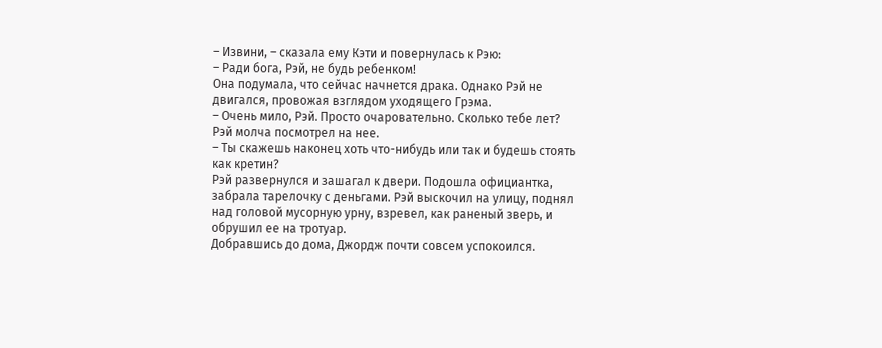– Извини, – сказала ему Кэти и повернулась к Рэю:
– Ради бога, Рэй, не будь ребенком!
Она подумала, что сейчас начнется драка. Однако Рэй не двигался, провожая взглядом уходящего Грэма.
– Очень мило, Рэй. Просто очаровательно. Сколько тебе лет?
Рэй молча посмотрел на нее.
– Ты скажешь наконец хоть что-нибудь или так и будешь стоять как кретин?
Рэй развернулся и зашагал к двери. Подошла официантка, забрала тарелочку с деньгами. Рэй выскочил на улицу, поднял над головой мусорную урну, взревел, как раненый зверь, и обрушил ее на тротуар.
Добравшись до дома, Джордж почти совсем успокоился.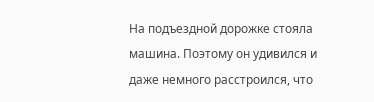На подъездной дорожке стояла машина. Поэтому он удивился и даже немного расстроился, что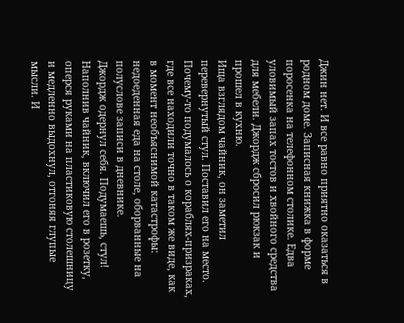Джин нет. И все равно приятно оказаться в родном доме. Записная книжка в форме поросенка на телефонном столике. Едва уловимый запах тостов и хвойного средства для мебели. Джордж сбросил рюкзак и прошел в кухню.
Ища взглядом чайник, он заметил перевернутый стул. Поставил его на место. Почему-то подумалось о кораблях-призраках, где все находили точно в таком же виде, как в момент необъяснимой катастрофы: недоеденная еда на столе, оборванные на полуслове записи в дневнике.
Джордж одернул себя. Подумаешь, стул! Наполнив чайник, включил его в розетку, оперся руками на пластиковую столешницу и медленно выдохнул, отгоняя глупые мысли. И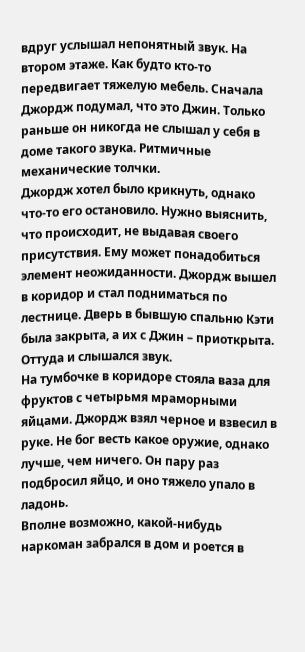вдруг услышал непонятный звук. На втором этаже. Как будто кто-то передвигает тяжелую мебель. Сначала Джордж подумал, что это Джин. Только раньше он никогда не слышал у себя в доме такого звука. Ритмичные механические толчки.
Джордж хотел было крикнуть, однако что-то его остановило. Нужно выяснить, что происходит, не выдавая своего присутствия. Ему может понадобиться элемент неожиданности. Джордж вышел в коридор и стал подниматься по лестнице. Дверь в бывшую спальню Кэти была закрыта, а их с Джин – приоткрыта. Оттуда и слышался звук.
На тумбочке в коридоре стояла ваза для фруктов с четырьмя мраморными яйцами. Джордж взял черное и взвесил в руке. Не бог весть какое оружие, однако лучше, чем ничего. Он пару раз подбросил яйцо, и оно тяжело упало в ладонь.
Вполне возможно, какой-нибудь наркоман забрался в дом и роется в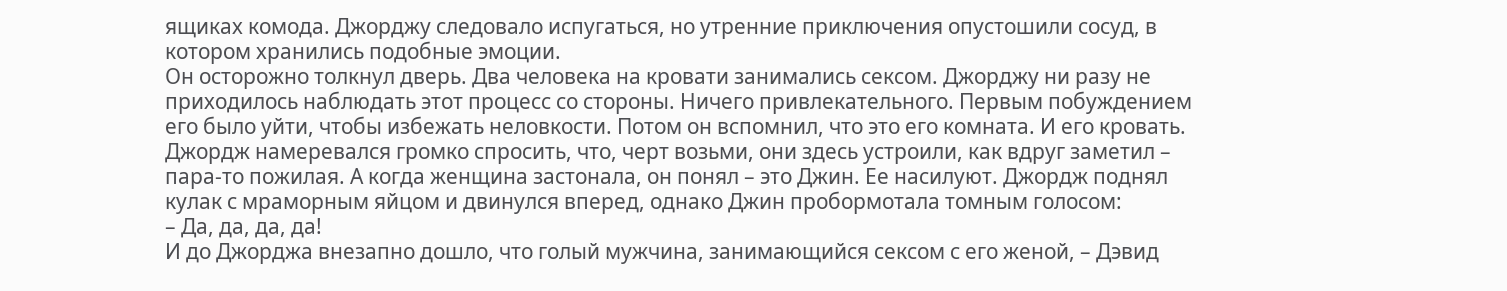ящиках комода. Джорджу следовало испугаться, но утренние приключения опустошили сосуд, в котором хранились подобные эмоции.
Он осторожно толкнул дверь. Два человека на кровати занимались сексом. Джорджу ни разу не приходилось наблюдать этот процесс со стороны. Ничего привлекательного. Первым побуждением его было уйти, чтобы избежать неловкости. Потом он вспомнил, что это его комната. И его кровать.
Джордж намеревался громко спросить, что, черт возьми, они здесь устроили, как вдруг заметил – пара-то пожилая. А когда женщина застонала, он понял – это Джин. Ее насилуют. Джордж поднял кулак с мраморным яйцом и двинулся вперед, однако Джин пробормотала томным голосом:
– Да, да, да, да!
И до Джорджа внезапно дошло, что голый мужчина, занимающийся сексом с его женой, – Дэвид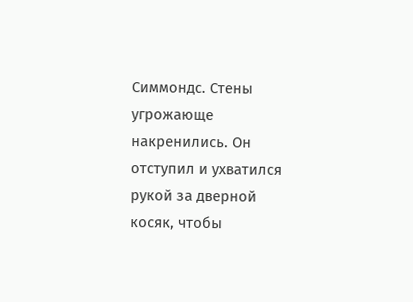Симмондс. Стены угрожающе накренились. Он отступил и ухватился рукой за дверной косяк, чтобы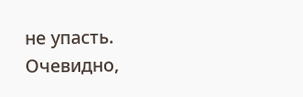не упасть.
Очевидно,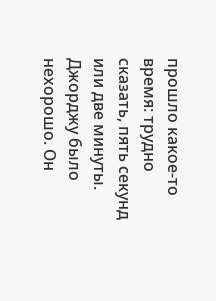прошло какое-то время: трудно сказать, пять секунд или две минуты. Джорджу было нехорошо. Он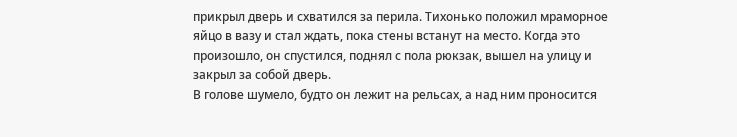прикрыл дверь и схватился за перила. Тихонько положил мраморное яйцо в вазу и стал ждать, пока стены встанут на место. Когда это произошло, он спустился, поднял с пола рюкзак, вышел на улицу и закрыл за собой дверь.
В голове шумело, будто он лежит на рельсах, а над ним проносится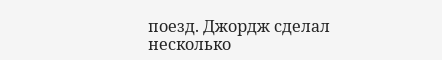поезд. Джордж сделал несколько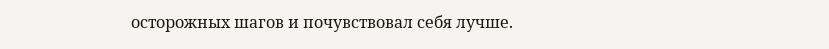осторожных шагов и почувствовал себя лучше.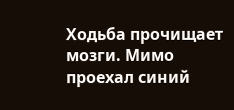Ходьба прочищает мозги. Мимо проехал синий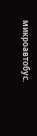микроавтобус.